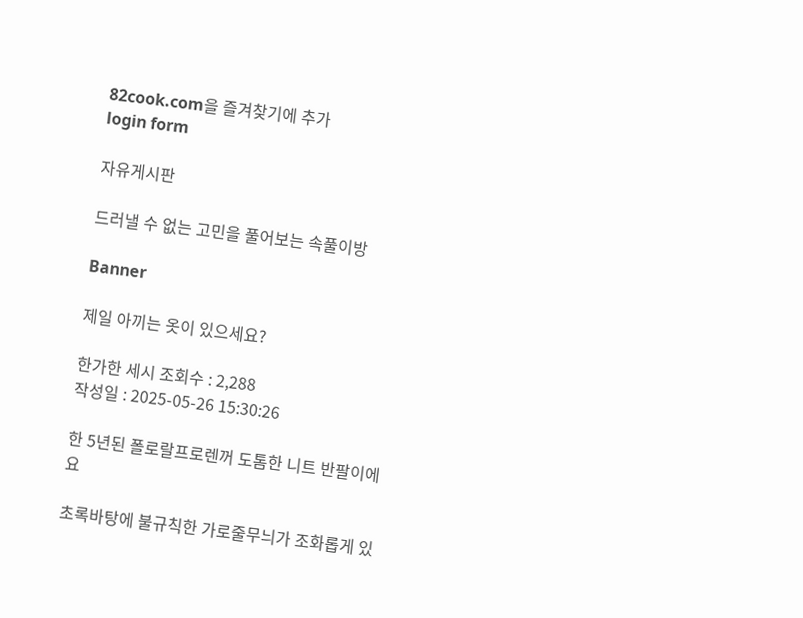82cook.com을 즐겨찾기에 추가
login form

자유게시판

드러낼 수 없는 고민을 풀어보는 속풀이방

Banner

제일 아끼는 옷이 있으세요?

한가한 세시 조회수 : 2,288
작성일 : 2025-05-26 15:30:26

한 5년된 폴로랄프로렌꺼 도톰한 니트 반팔이에요

초록바탕에 불규칙한 가로줄무늬가 조화롭게 있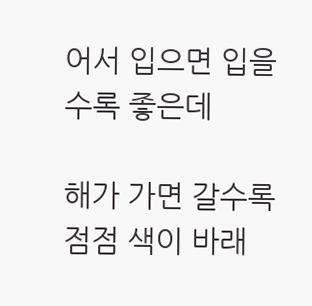어서 입으면 입을 수록 좋은데

해가 가면 갈수록 점점 색이 바래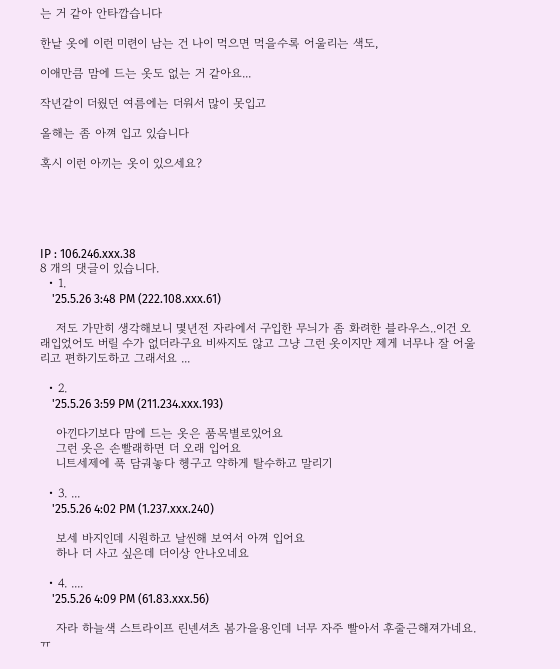는 거 같아 안타깝습니다

한낱 옷에 이런 미련이 남는 건 나이 먹으면 먹을수록 어울리는 색도,

이애만큼 맘에 드는 옷도 없는 거 같아요...

작년같이 더웠던 여름에는 더워서 많이 못입고

올해는 좀 아껴 입고 있습니다

혹시 이런 아끼는 옷이 있으세요?





IP : 106.246.xxx.38
8 개의 댓글이 있습니다.
  • 1.
    '25.5.26 3:48 PM (222.108.xxx.61)

    저도 가만히 생각해보니 몇년전 자라에서 구입한 무늬가 좀 화려한 블라우스..이건 오래입었어도 버릴 수가 없더라구요 비싸지도 않고 그냥 그런 옷이지만 제게 너무나 잘 어울리고 편하기도하고 그래서요 ...

  • 2.
    '25.5.26 3:59 PM (211.234.xxx.193)

    아낀다기보다 맘에 드는 옷은 품목별로있어요
    그런 옷은 손빨래하면 더 오래 입어요
    니트세제에 푹 담궈놓다 헹구고 약하게 탈수하고 말리기

  • 3. ...
    '25.5.26 4:02 PM (1.237.xxx.240)

    보세 바지인데 시원하고 날씬해 보여서 아껴 입어요
    하나 더 사고 싶은데 더이상 안나오네요

  • 4. ....
    '25.5.26 4:09 PM (61.83.xxx.56)

    자라 하늘색 스트라이프 린넨셔츠 봄가을용인데 너무 자주 빨아서 후줄근해져가네요.ㅠ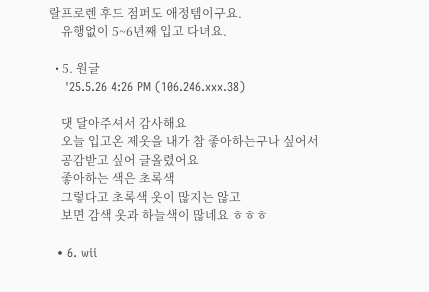랄프로렌 후드 점퍼도 애정템이구요.
    유행없이 5~6년째 입고 다녀요.

  • 5. 원글
    '25.5.26 4:26 PM (106.246.xxx.38)

    댓 달아주셔서 감사해요
    오늘 입고온 제옷을 내가 참 좋아하는구나 싶어서
    공감받고 싶어 글올렸어요
    좋아하는 색은 초록색
    그렇다고 초록색 옷이 많지는 않고
    보면 감색 옷과 하늘색이 많네요 ㅎㅎㅎ

  • 6. wii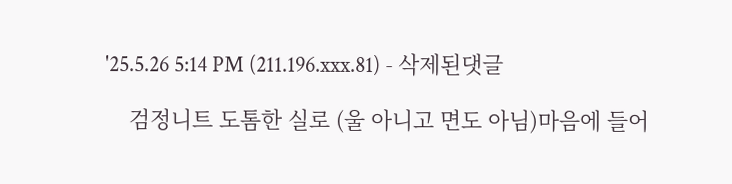'25.5.26 5:14 PM (211.196.xxx.81) - 삭제된댓글

    검정니트 도톰한 실로 (울 아니고 면도 아님)마음에 들어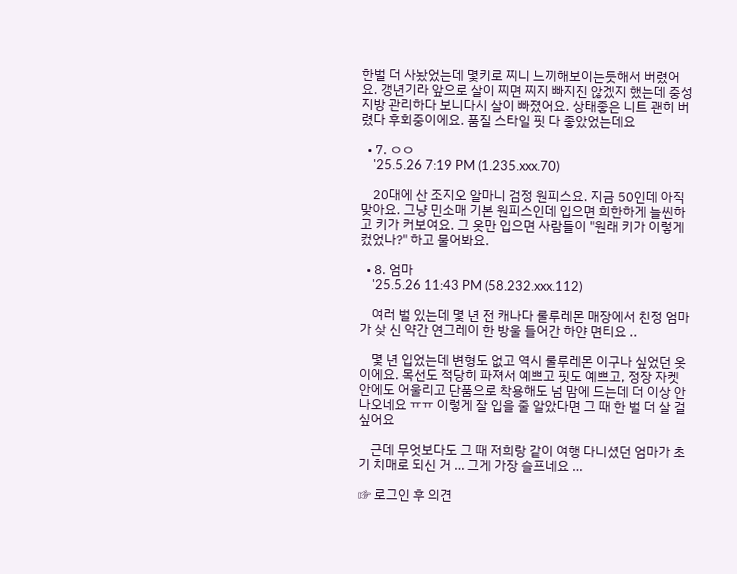한벌 더 사놨었는데 몇키로 찌니 느끼해보이는듯해서 버렸어요. 갱년기라 앞으로 살이 찌면 찌지 빠지진 않겠지 했는데 중성지방 관리하다 보니다시 살이 빠졌어요. 상태좋은 니트 괜히 버렸다 후회중이에요. 품질 스타일 핏 다 좋았었는데요

  • 7. ㅇㅇ
    '25.5.26 7:19 PM (1.235.xxx.70)

    20대에 산 조지오 알마니 검정 원피스요. 지금 50인데 아직 맞아요. 그냥 민소매 기본 원피스인데 입으면 희한하게 늘씬하고 키가 커보여요. 그 옷만 입으면 사람들이 "원래 키가 이렇게 컸었나?" 하고 물어봐요.

  • 8. 엄마
    '25.5.26 11:43 PM (58.232.xxx.112)

    여러 벌 있는데 몇 년 전 캐나다 룰루레몬 매장에서 친정 엄마가 샂 신 약간 연그레이 한 방울 들어간 하얀 면티요 ..

    몇 년 입었는데 변형도 없고 역시 룰루레몬 이구나 싶었던 옷이에요. 목선도 적당히 파져서 예쁘고 핏도 예쁘고, 정장 자켓 안에도 어울리고 단품으로 착용해도 넘 맘에 드는데 더 이상 안 나오네요 ㅠㅠ 이렇게 잘 입을 줄 알았다면 그 때 한 벌 더 살 걸 싶어요

    근데 무엇보다도 그 때 저희랑 같이 여행 다니셨던 엄마가 초기 치매로 되신 거 … 그게 가장 슬프네요 …

☞ 로그인 후 의견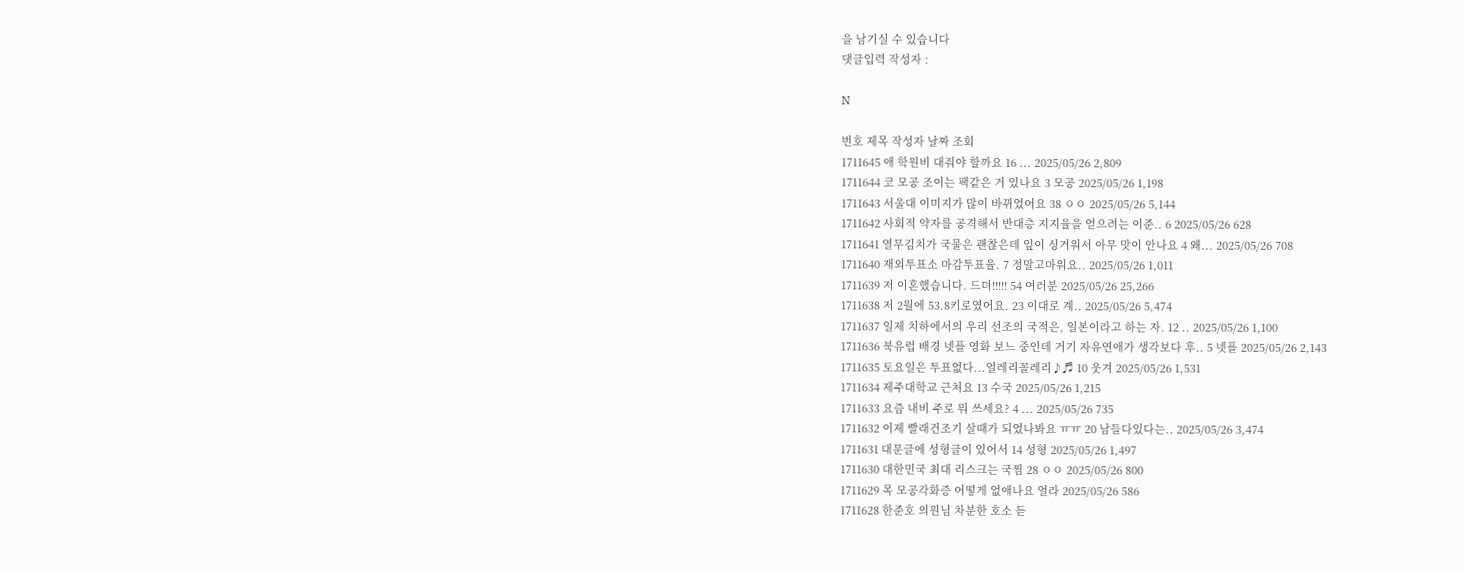을 남기실 수 있습니다
댓글입력 작성자 :

N

번호 제목 작성자 날짜 조회
1711645 애 학원비 대줘야 할까요 16 ... 2025/05/26 2,809
1711644 코 모공 조이는 팩같은 거 있나요 3 모공 2025/05/26 1,198
1711643 서울대 이미지가 많이 바뀌었어요 38 ㅇㅇ 2025/05/26 5,144
1711642 사회적 약자를 공격해서 반대층 지지율을 얻으려는 이준.. 6 2025/05/26 628
1711641 열무김치가 국물은 괜찮은데 잎이 싱거워서 아무 맛이 안나요 4 왜... 2025/05/26 708
1711640 재외투표소 마감투표율. 7 정말고마워요.. 2025/05/26 1,011
1711639 저 이혼했습니다. 드뎌!!!!! 54 여러분 2025/05/26 25,266
1711638 저 2월에 53.8키로였어요. 23 이대로 계.. 2025/05/26 5,474
1711637 일제 치하에서의 우리 선조의 국적은, 일본이라고 하는 자. 12 .. 2025/05/26 1,100
1711636 북유럽 배경 넷플 영화 보느 중인데 거기 자유연애가 생각보다 후.. 5 넷플 2025/05/26 2,143
1711635 토요일은 투표없다...얼레리꼴레리♪♬ 10 웃겨 2025/05/26 1,531
1711634 제주대학교 근처요 13 수국 2025/05/26 1,215
1711633 요즘 내비 주로 뭐 쓰세요? 4 ... 2025/05/26 735
1711632 이제 빨래건조기 살때가 되었나봐요 ㅠㅠ 20 남들다있다는.. 2025/05/26 3,474
1711631 대문글에 성형글이 있어서 14 성형 2025/05/26 1,497
1711630 대한민국 최대 리스크는 국찜 28 ㅇㅇ 2025/05/26 800
1711629 목 모공각화증 어떻게 없애나요 얼라 2025/05/26 586
1711628 한준호 의원님 차분한 호소 듣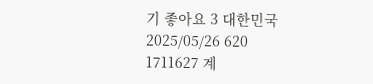기 좋아요 3 대한민국 2025/05/26 620
1711627 계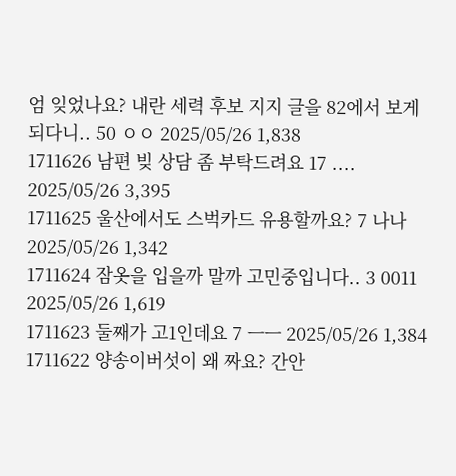엄 잊었나요? 내란 세력 후보 지지 글을 82에서 보게 되다니.. 50 ㅇㅇ 2025/05/26 1,838
1711626 남편 빚 상담 좀 부탁드려요 17 .... 2025/05/26 3,395
1711625 울산에서도 스벅카드 유용할까요? 7 나나 2025/05/26 1,342
1711624 잠옷을 입을까 말까 고민중입니다.. 3 0011 2025/05/26 1,619
1711623 둘째가 고1인데요 7 ㅡㅡ 2025/05/26 1,384
1711622 양송이버섯이 왜 짜요? 간안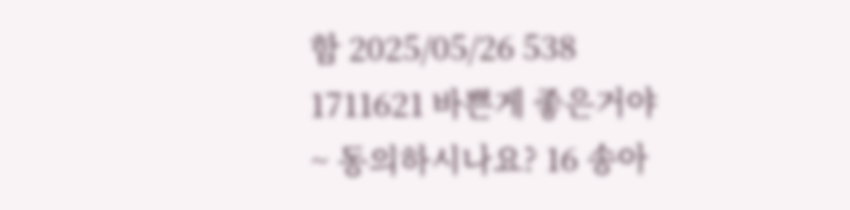함 2025/05/26 538
1711621 바쁜게 좋은거야 ~ 동의하시나요? 16 송아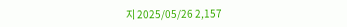지 2025/05/26 2,157